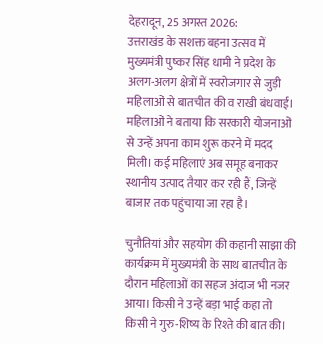देहरादून, 25 अगस्त 2026:
उत्तराखंड के सशक्त बहना उत्सव में मुख्यमंत्री पुष्कर सिंह धामी ने प्रदेश के अलग-अलग क्षेत्रों में स्वरोजगार से जुड़ी महिलाओं से बातचीत की व राखी बंधवाई। महिलाओं ने बताया कि सरकारी योजनाओं से उन्हें अपना काम शुरू करने में मदद मिली। कई महिलाएं अब समूह बनाकर स्थानीय उत्पाद तैयार कर रही हैं, जिन्हें बाजार तक पहुंचाया जा रहा है।

चुनौतियां और सहयोग की कहानी साझा की
कार्यक्रम में मुख्यमंत्री के साथ बातचीत के दौरान महिलाओं का सहज अंदाज भी नजर आया। किसी ने उन्हें बड़ा भाई कहा तो किसी ने गुरु-शिष्य के रिश्ते की बात की।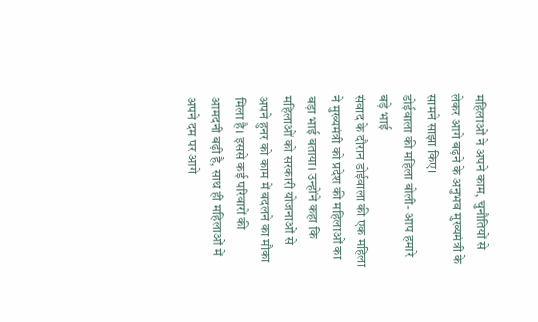महिलाओं ने अपने काम, चुनौतियों से लेकर आगे बढ़ने के अनुभव मुख्यमंत्री के सामने साझा किए।
डोईवाला की महिला बोली- आप हमारे बड़े भाई
संवाद के दौरान डोईवाला की एक महिला ने मुख्यमंत्री को प्रदेश की महिलाओं का बड़ा भाई बताया। उन्होंने कहा कि महिलाओं को सरकारी योजनाओं से अपने हुनर को काम में बदलने का मौका मिला है। इससे कई परिवारों की आमदनी बढ़ी है, साथ ही महिलाओं में अपने दम पर आगे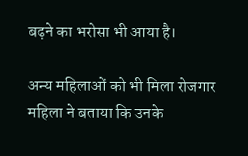बढ़ने का भरोसा भी आया है।

अन्य महिलाओं को भी मिला रोजगार
महिला ने बताया कि उनके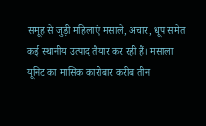समूह से जुड़ी महिलाएं मसाले, अचार, धूप समेत कई स्थानीय उत्पाद तैयार कर रही हैं। मसाला यूनिट का मासिक कारोबार करीब तीन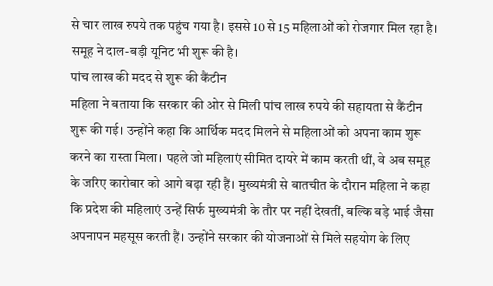से चार लाख रुपये तक पहुंच गया है। इससे 10 से 15 महिलाओं को रोजगार मिल रहा है। समूह ने दाल-बड़ी यूनिट भी शुरू की है।
पांच लाख की मदद से शुरू की कैंटीन
महिला ने बताया कि सरकार की ओर से मिली पांच लाख रुपये की सहायता से कैंटीन शुरू की गई। उन्होंने कहा कि आर्थिक मदद मिलने से महिलाओं को अपना काम शुरू करने का रास्ता मिला। पहले जो महिलाएं सीमित दायरे में काम करती थीं, वे अब समूह के जरिए कारोबार को आगे बढ़ा रही हैं। मुख्यमंत्री से बातचीत के दौरान महिला ने कहा कि प्रदेश की महिलाएं उन्हें सिर्फ मुख्यमंत्री के तौर पर नहीं देखतीं, बल्कि बड़े भाई जैसा अपनापन महसूस करती हैं। उन्होंने सरकार की योजनाओं से मिले सहयोग के लिए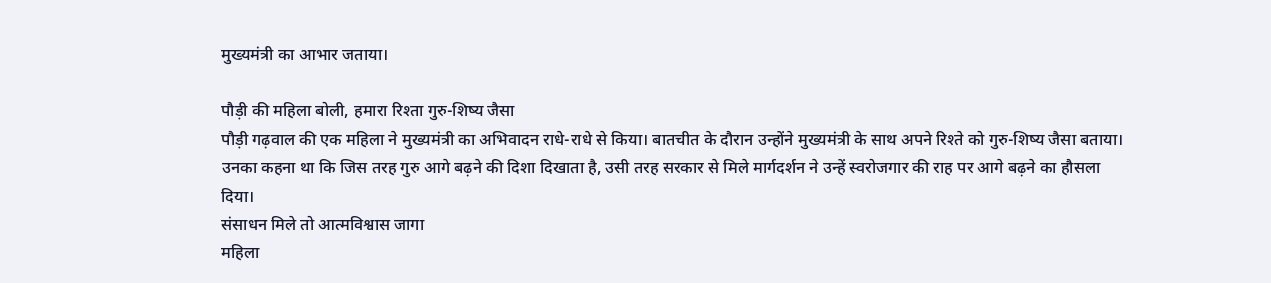मुख्यमंत्री का आभार जताया।

पौड़ी की महिला बोली, हमारा रिश्ता गुरु-शिष्य जैसा
पौड़ी गढ़वाल की एक महिला ने मुख्यमंत्री का अभिवादन राधे-राधे से किया। बातचीत के दौरान उन्होंने मुख्यमंत्री के साथ अपने रिश्ते को गुरु-शिष्य जैसा बताया। उनका कहना था कि जिस तरह गुरु आगे बढ़ने की दिशा दिखाता है, उसी तरह सरकार से मिले मार्गदर्शन ने उन्हें स्वरोजगार की राह पर आगे बढ़ने का हौसला दिया।
संसाधन मिले तो आत्मविश्वास जागा
महिला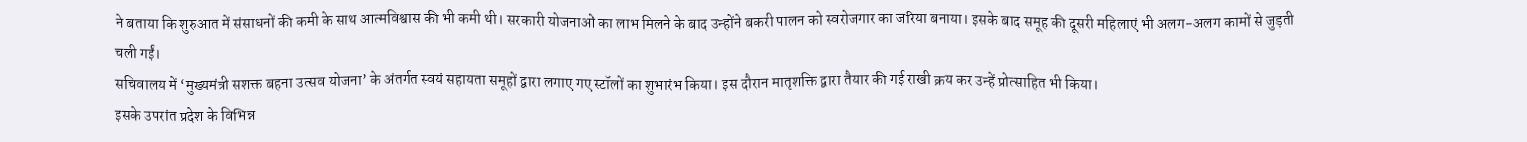ने बताया कि शुरुआत में संसाधनों की कमी के साथ आत्मविश्वास की भी कमी थी। सरकारी योजनाओं का लाभ मिलने के बाद उन्होंने बकरी पालन को स्वरोजगार का जरिया बनाया। इसके बाद समूह की दूसरी महिलाएं भी अलग-अलग कामों से जुड़ती चली गईं।
सचिवालय में ‘मुख्यमंत्री सशक्त बहना उत्सव योजना’ के अंतर्गत स्वयं सहायता समूहों द्वारा लगाए गए स्टॉलों का शुभारंभ किया। इस दौरान मातृशक्ति द्वारा तैयार की गई राखी क्रय कर उन्हें प्रोत्साहित भी किया।
इसके उपरांत प्रदेश के विभिन्न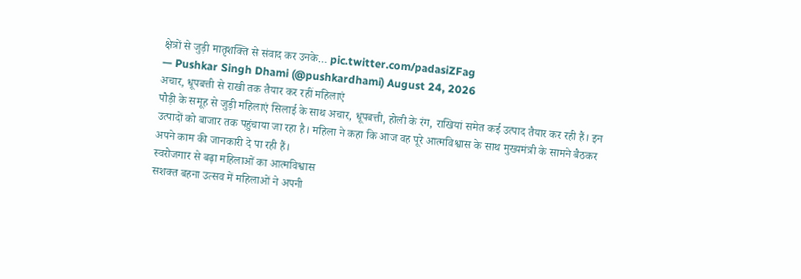क्षेत्रों से जुड़ी मातृशक्ति से संवाद कर उनके… pic.twitter.com/padasiZFag
— Pushkar Singh Dhami (@pushkardhami) August 24, 2026
अचार, धूपबत्ती से राखी तक तैयार कर रहीं महिलाएं
पौड़ी के समूह से जुड़ी महिलाएं सिलाई के साथ अचार, धूपबत्ती, होली के रंग, राखियां समेत कई उत्पाद तैयार कर रही हैं। इन उत्पादों को बाजार तक पहुंचाया जा रहा है। महिला ने कहा कि आज वह पूरे आत्मविश्वास के साथ मुख्यमंत्री के सामने बैठकर अपने काम की जानकारी दे पा रही हैं।
स्वरोजगार से बढ़ा महिलाओं का आत्मविश्वास
सशक्त बहना उत्सव में महिलाओं ने अपनी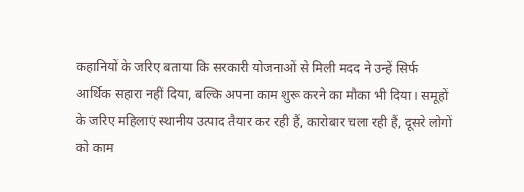कहानियों के जरिए बताया कि सरकारी योजनाओं से मिली मदद ने उन्हें सिर्फ आर्थिक सहारा नहीं दिया, बल्कि अपना काम शुरू करने का मौका भी दिया। समूहों के जरिए महिलाएं स्थानीय उत्पाद तैयार कर रही हैं, कारोबार चला रही हैं, दूसरे लोगों को काम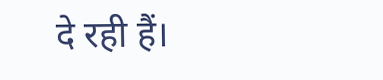दे रही हैं।